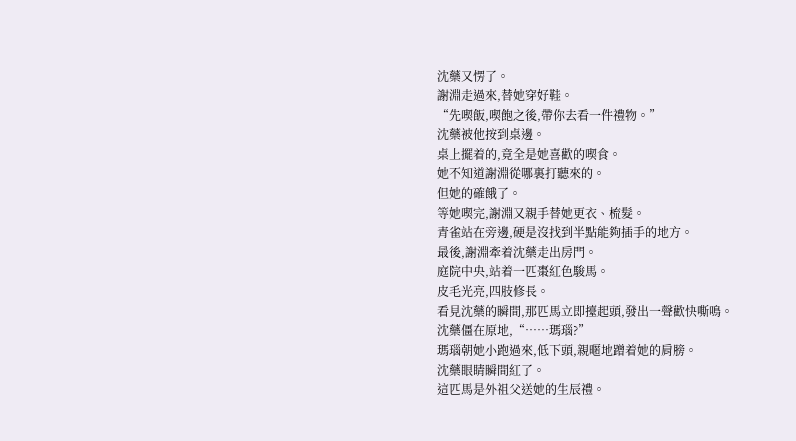沈藥又愣了。
謝淵走過來,替她穿好鞋。
“先喫飯,喫飽之後,帶你去看一件禮物。”
沈藥被他按到桌邊。
桌上擺着的,竟全是她喜歡的喫食。
她不知道謝淵從哪裏打聽來的。
但她的確餓了。
等她喫完,謝淵又親手替她更衣、梳髮。
青雀站在旁邊,硬是沒找到半點能夠插手的地方。
最後,謝淵牽着沈藥走出房門。
庭院中央,站着一匹棗紅色駿馬。
皮毛光亮,四肢修長。
看見沈藥的瞬間,那匹馬立即擡起頭,發出一聲歡快嘶鳴。
沈藥僵在原地,“……瑪瑙?”
瑪瑙朝她小跑過來,低下頭,親暱地蹭着她的肩膀。
沈藥眼睛瞬間紅了。
這匹馬是外祖父送她的生辰禮。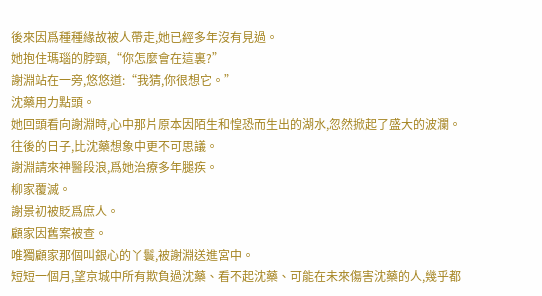後來因爲種種緣故被人帶走,她已經多年沒有見過。
她抱住瑪瑙的脖頸,“你怎麼會在這裏?”
謝淵站在一旁,悠悠道:“我猜,你很想它。”
沈藥用力點頭。
她回頭看向謝淵時,心中那片原本因陌生和惶恐而生出的湖水,忽然掀起了盛大的波瀾。
往後的日子,比沈藥想象中更不可思議。
謝淵請來神醫段浪,爲她治療多年腿疾。
柳家覆滅。
謝景初被貶爲庶人。
顧家因舊案被查。
唯獨顧家那個叫銀心的丫鬟,被謝淵送進宮中。
短短一個月,望京城中所有欺負過沈藥、看不起沈藥、可能在未來傷害沈藥的人,幾乎都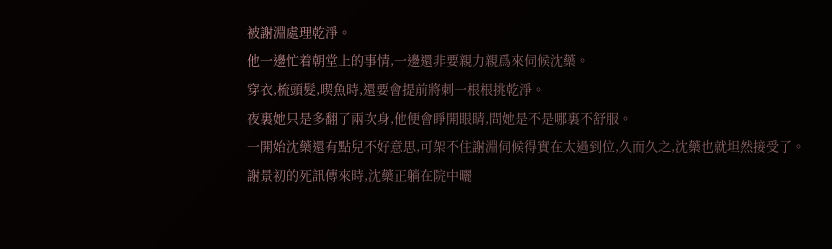被謝淵處理乾淨。
他一邊忙着朝堂上的事情,一邊還非要親力親爲來伺候沈藥。
穿衣,梳頭髮,喫魚時,還要會提前將刺一根根挑乾淨。
夜裏她只是多翻了兩次身,他便會睜開眼睛,問她是不是哪裏不舒服。
一開始沈藥還有點兒不好意思,可架不住謝淵伺候得實在太過到位,久而久之,沈藥也就坦然接受了。
謝景初的死訊傳來時,沈藥正躺在院中曬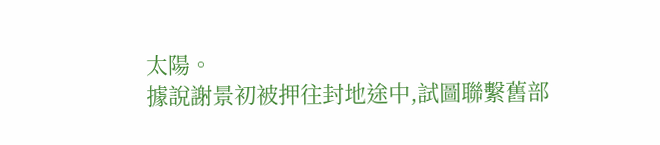太陽。
據說謝景初被押往封地途中,試圖聯繫舊部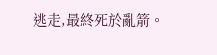逃走,最終死於亂箭。